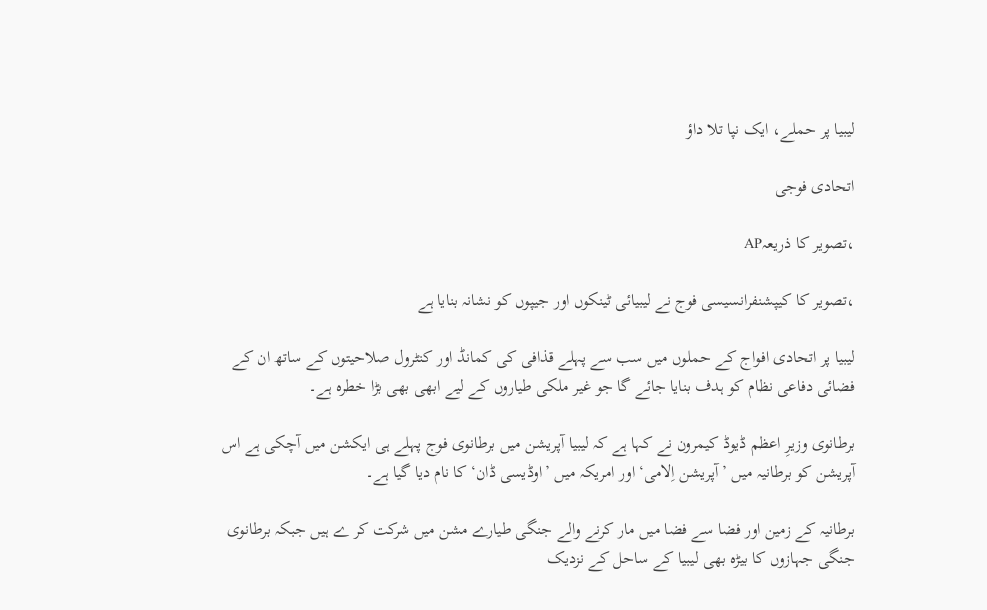لیبیا پر حملے، ایک نپا تلا داؤ

اتحادی فوجی

،تصویر کا ذریعہAP

،تصویر کا کیپشنفرانسیسی فوج نے لیبیائی ٹینکوں اور جیپوں کو نشانہ بنایا ہے

لیبیا پر اتحادی افواج کے حملوں میں سب سے پہلے قذافی کی کمانڈ اور کنٹرول صلاحیتوں کے ساتھ ان کے فضائی دفاعی نظام کو ہدف بنایا جائے گا جو غیر ملکی طیاروں کے لیے ابھی بھی بڑا خطرہ ہے۔

برطانوی وزیرِ اعظم ڈیوڈ کیمرون نے کہا ہے کہ لیبیا آپریشن میں برطانوی فوج پہلے ہی ایکشن میں آچکی ہے اس آپریشن کو برطانیہ میں ’آپریشن اِلامی‘ اور امریکہ میں ’اوڈیسی ڈان‘ کا نام دیا گیا ہے۔

برطانیہ کے زمین اور فضا سے فضا میں مار کرنے والے جنگی طیارے مشن میں شرکت کر ے ہیں جبکہ برطانوی جنگی جہازوں کا بیڑہ بھی لیبیا کے ساحل کے نزدیک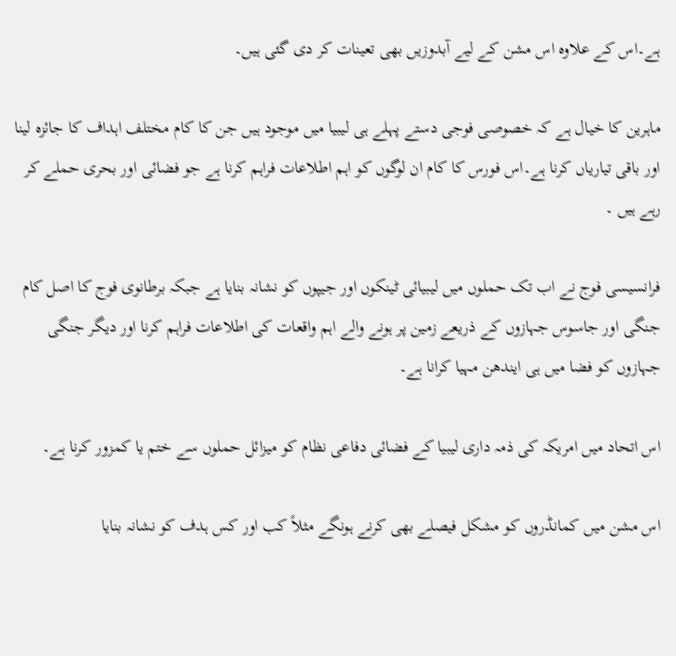ہے۔اس کے علاوہ اس مشن کے لیے آبدوزیں بھی تعینات کر دی گئی ہیں۔

ماہرین کا خیال ہے کہ خصوصی فوجی دستے پہلے ہی لیبیا میں موجود ہیں جن کا کام مختلف اہداف کا جائزہ لینا اور باقی تیاریاں کرنا ہے۔اس فورس کا کام ان لوگوں کو اہم اطلاعات فراہم کرنا ہے جو فضائی اور بحری حملے کر رہے ہیں ۔

فرانسیسی فوج نے اب تک حملوں میں لیبیائی ٹینکوں اور جیپوں کو نشانہ بنایا ہے جبکہ برطانوی فوج کا اصل کام جنگی اور جاسوس جہازوں کے ذریعے زمین پر ہونے والے اہم واقعات کی اطلاعات فراہم کرنا اور دیگر جنگی جہازوں کو فضا میں ہی ایندھن مہیا کرانا ہے۔

اس اتحاد میں امریکہ کی ذمہ داری لیبیا کے فضائی دفاعی نظام کو میزائل حملوں سے ختم یا کمزور کرنا ہے۔

اس مشن میں کمانڈروں کو مشکل فیصلے بھی کرنے ہونگے مثلاً کب اور کس ہدف کو نشانہ بنایا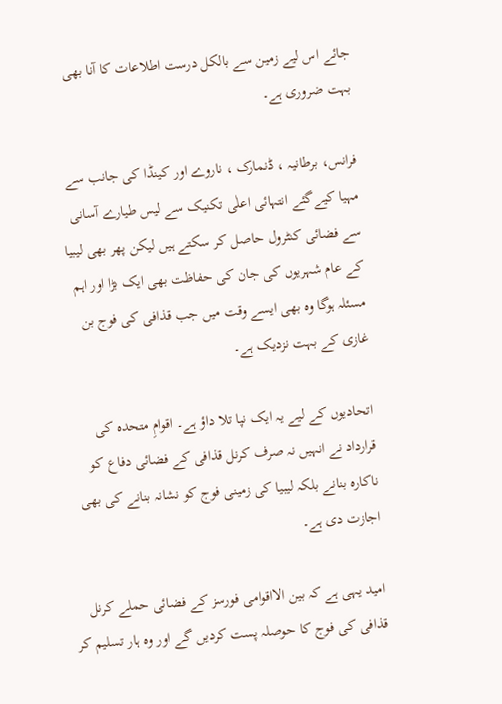جائے اس لیے زمین سے بالکل درست اطلاعات کا آنا بھی بہت ضروری ہے۔

فرانس، برطانیہ ، ڈنمارک ، ناروے اور کینڈا کی جانب سے مہیا کیےگئے انتہائی اعلٰی تکنیک سے لیس طیارے آسانی سے فضائی کنٹرول حاصل کر سکتے ہیں لیکن پھر بھی لیبیا کے عام شہریوں کی جان کی حفاظت بھی ایک بڑا اور اہم مسئلہ ہوگا وہ بھی ایسے وقت میں جب قذافی کی فوج بن غازی کے بہت نزدیک ہے۔

اتحادیوں کے لیے یہ ایک نپا تلا داؤ ہے۔ اقوامِ متحدہ کی قرارداد نے انہیں نہ صرف کرنل قذافی کے فضائی دفاع کو ناکارہ بنانے بلکہ لیبیا کی زمینی فوج کو نشانہ بنانے کی بھی اجازت دی ہے۔

امید یہی ہے کہ بین الااقوامی فورسز کے فضائی حملے کرنل قذافی کی فوج کا حوصلہ پست کردیں گے اور وہ ہار تسلیم کر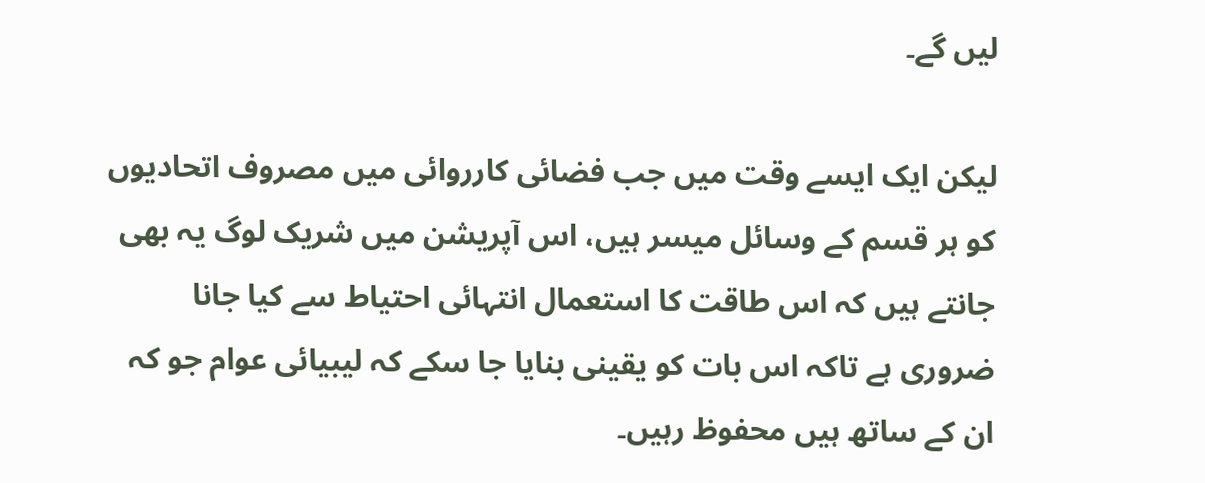لیں گے۔

لیکن ایک ایسے وقت میں جب فضائی کارروائی میں مصروف اتحادیوں کو ہر قسم کے وسائل میسر ہیں، اس آپریشن میں شریک لوگ یہ بھی جانتے ہیں کہ اس طاقت کا استعمال انتہائی احتیاط سے کیا جانا ضروری ہے تاکہ اس بات کو یقینی بنایا جا سکے کہ لیبیائی عوام جو کہ ان کے ساتھ ہیں محفوظ رہیں۔